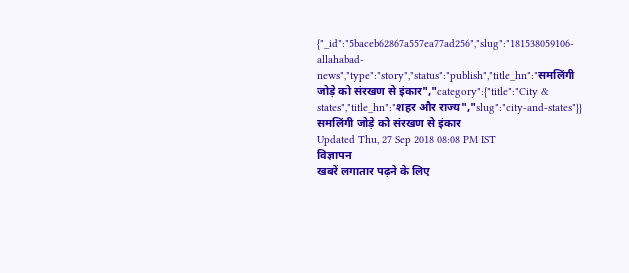{"_id":"5baceb62867a557ea77ad256","slug":"181538059106-allahabad-news","type":"story","status":"publish","title_hn":"समलिंगी जोड़े को संरखण से इंकार","category":{"title":"City & states","title_hn":"शहर और राज्य","slug":"city-and-states"}}
समलिंगी जोड़े को संरखण से इंकार
Updated Thu, 27 Sep 2018 08:08 PM IST
विज्ञापन
खबरें लगातार पढ़ने के लिए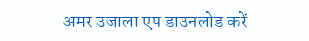अमर उजाला एप डाउनलोड करें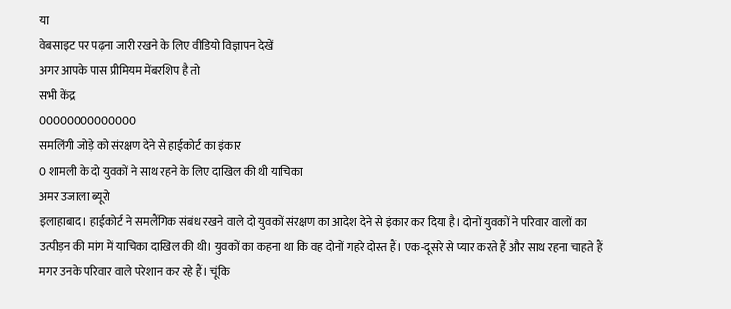या
वेबसाइट पर पढ़ना जारी रखने के लिए वीडियो विज्ञापन देखें
अगर आपके पास प्रीमियम मेंबरशिप है तो
सभी केंद्र
00000000000000
समलिंगी जोड़े को संरक्षण देने से हाईकोर्ट का इंकार
0 शामली के दो युवकों ने साथ रहने के लिए दाखिल की थी याचिका
अमर उजाला ब्यूरो
इलाहाबाद। हाईकोर्ट ने समलैंगिक संबंध रखने वाले दो युवकों संरक्षण का आदेश देने से इंकार कर दिया है। दोनों युवकों ने परिवार वालों का उत्पीड़न की मांग में याचिका दाखिल की थी। युवकों का कहना था कि वह दोनों गहरे दोस्त हैं। एक-दूसरे से प्यार करते हैं और साथ रहना चाहते हैं मगर उनके परिवार वाले परेशान कर रहे हैं। चूंकि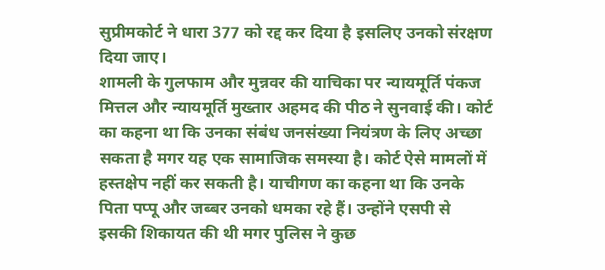सुप्रीमकोर्ट ने धारा 377 को रद्द कर दिया है इसलिए उनको संरक्षण दिया जाए।
शामली के गुलफाम और मुन्नवर की याचिका पर न्यायमूर्ति पंकज मित्तल और न्यायमूर्ति मुख्तार अहमद की पीठ ने सुनवाई की। कोर्ट का कहना था कि उनका संबंध जनसंख्या नियंत्रण के लिए अच्छा सकता है मगर यह एक सामाजिक समस्या है। कोर्ट ऐसे मामलों में हस्तक्षेप नहीं कर सकती है। याचीगण का कहना था कि उनके पिता पप्पू और जब्बर उनको धमका रहे हैं। उन्होंने एसपी से इसकी शिकायत की थी मगर पुलिस ने कुछ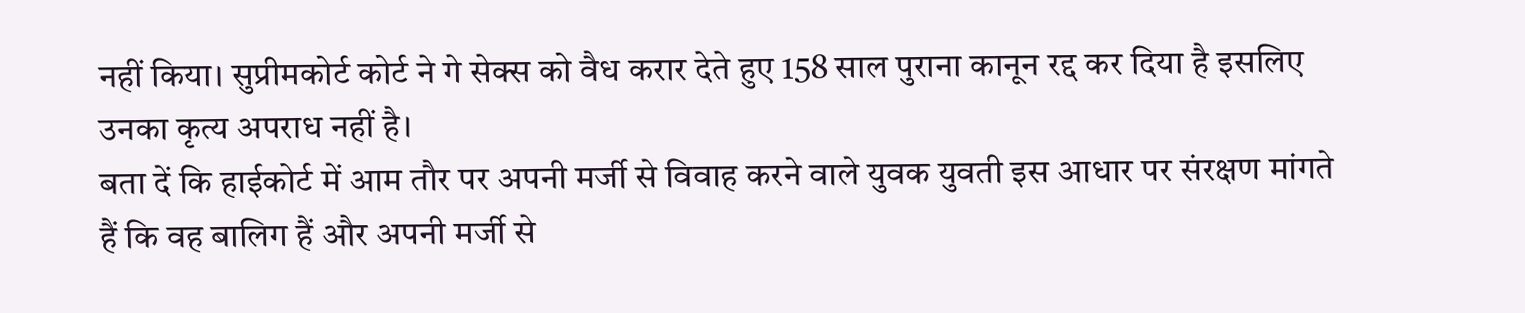नहीं किया। सुप्रीमकोर्ट कोर्ट ने गे सेक्स को वैध करार देते हुए 158 साल पुराना कानून रद्द कर दिया है इसलिए उनका कृत्य अपराध नहीं है।
बता दें कि हाईकोर्ट में आम तौर पर अपनी मर्जी से विवाह करने वाले युवक युवती इस आधार पर संरक्षण मांगते हैं कि वह बालिग हैं और अपनी मर्जी से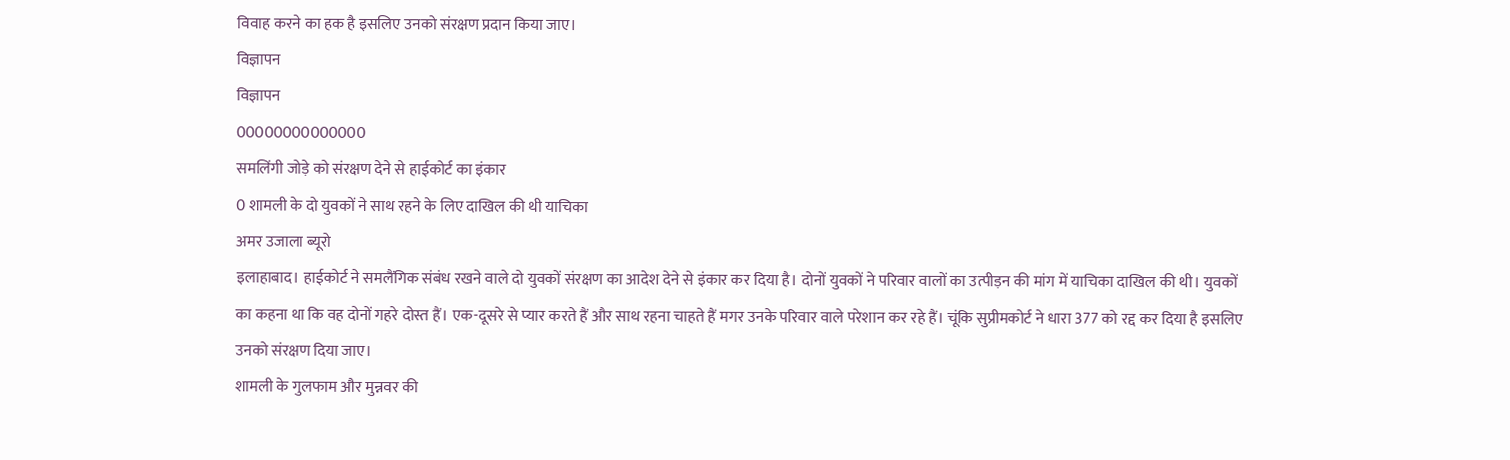विवाह करने का हक है इसलिए उनको संरक्षण प्रदान किया जाए।
विज्ञापन
विज्ञापन
00000000000000
समलिंगी जोड़े को संरक्षण देने से हाईकोर्ट का इंकार
0 शामली के दो युवकों ने साथ रहने के लिए दाखिल की थी याचिका
अमर उजाला ब्यूरो
इलाहाबाद। हाईकोर्ट ने समलैंगिक संबंध रखने वाले दो युवकों संरक्षण का आदेश देने से इंकार कर दिया है। दोनों युवकों ने परिवार वालों का उत्पीड़न की मांग में याचिका दाखिल की थी। युवकों का कहना था कि वह दोनों गहरे दोस्त हैं। एक-दूसरे से प्यार करते हैं और साथ रहना चाहते हैं मगर उनके परिवार वाले परेशान कर रहे हैं। चूंकि सुप्रीमकोर्ट ने धारा 377 को रद्द कर दिया है इसलिए उनको संरक्षण दिया जाए।
शामली के गुलफाम और मुन्नवर की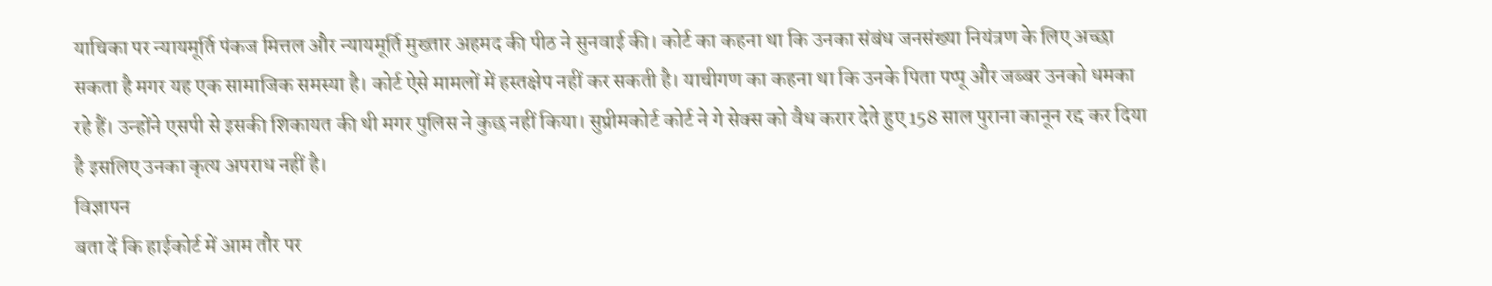याचिका पर न्यायमूर्ति पंकज मित्तल और न्यायमूर्ति मुख्तार अहमद की पीठ ने सुनवाई की। कोर्ट का कहना था कि उनका संबंध जनसंख्या नियंत्रण के लिए अच्छा सकता है मगर यह एक सामाजिक समस्या है। कोर्ट ऐसे मामलों में हस्तक्षेप नहीं कर सकती है। याचीगण का कहना था कि उनके पिता पप्पू और जब्बर उनको धमका रहे हैं। उन्होंने एसपी से इसकी शिकायत की थी मगर पुलिस ने कुछ नहीं किया। सुप्रीमकोर्ट कोर्ट ने गे सेक्स को वैध करार देते हुए 158 साल पुराना कानून रद्द कर दिया है इसलिए उनका कृत्य अपराध नहीं है।
विज्ञापन
बता दें कि हाईकोर्ट में आम तौर पर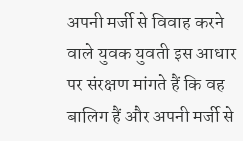अपनी मर्जी से विवाह करने वाले युवक युवती इस आधार पर संरक्षण मांगते हैं कि वह बालिग हैं और अपनी मर्जी से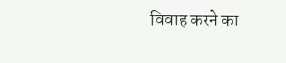विवाह करने का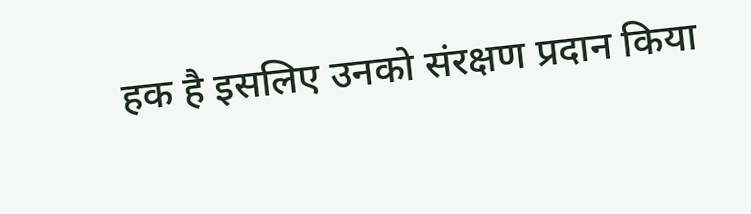हक है इसलिए उनको संरक्षण प्रदान किया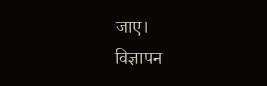जाए।
विज्ञापन